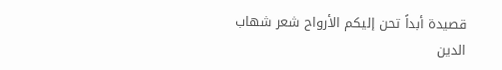قصيدة أبداً تحن إليكم الأرواح شعر شهاب الدين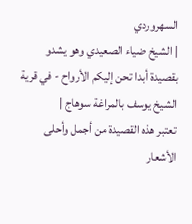السهروردي
| الشيخ ضياء الصعيدي وهو يشدو بقصيدة أبدا تحن إليكم الأرواح - في قرية الشيخ يوسف بالمراغة سوهاج |
تعتبر هذه القصيدة من أجمل وأحلى الأشعار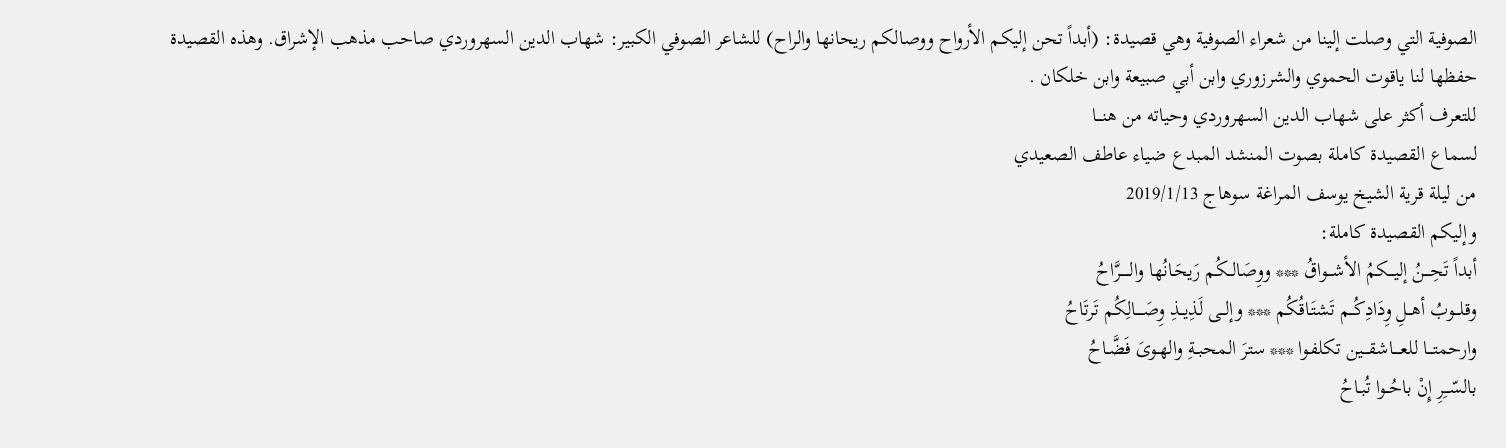الصوفية التي وصلت إلينا من شعراء الصوفية وهي قصيدة: (أبداً تحن إليكم الأرواح ووصالكم ريحانها والراح) للشاعر الصوفي الكبير: شهاب الدين السهروردي صاحب مذهب الإشراق. وهذه القصيدة حفظها لنا ياقوت الحموي والشرزوري وابن أبي صبيعة وابن خلكان .
للتعرف أكثر على شهاب الدين السهروردي وحياته من هنـــا
لسماع القصيدة كاملة بصوت المنشد المبدع ضياء عاطف الصعيدي
من ليلة قرية الشيخ يوسف المراغة سوهاج 2019/1/13
وإليكم القصيدة كاملة:
أبداً تَحِـــنُ إليـــكمُ الأشـــواقُ *** ووِصَالــكُم رَيحَـانُها والـــــرَّاحُ
وقلـــوبُ أهــلِ وِدَادِكُــم تَشتَـاقُكُم *** وإلــى لَذِيــذِ وِصَــــالِكُم تَرتَاحُ
وارحمتـــا للعــــاشقـــين تكلفـوا *** سترَ المحبــةِ والهـوىَ فَضَّـاحُ
بالسّــِرِ إِنْ باحُــوا تُبـاحُ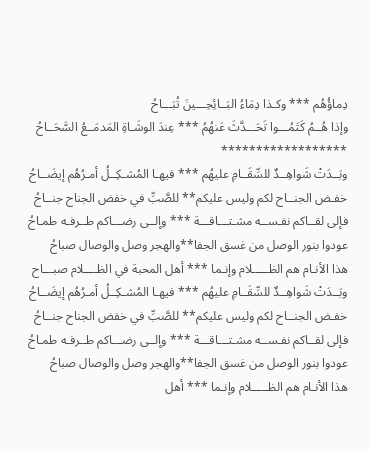دِماؤُهُم *** وكـذا دِمَاءُ البَــائِحِـــينَ تُبَـــاحُ
وإذا هُــمُ كَتَمُـــوا تَحَـــدَّثَ عَنهُمُ *** عِندَ الوشَـاةِ المَدمَــعُ السَّحَــاحُ
******************
وبَــدَتْ شَواهِــدٌ للسِّقَــامِ عليهُم *** فيهـا المُشـكِــلُ أمـرُهُم إيضَــاحُ
خفـض الجنــاح لكم وليس عليكم** للصَّبِّ في خفض الجناح جنــاحُ
فإلى لقــاكم نفـســه مشـتـــاقـــة *** وإلــى رضـــاكم طــرفـه طمـاحُ
عودوا بنور الوصل من غسق الجفا**والهجر وصل والوصال صباحُ
هذا الأنـام هم الظـــــلام وإنـما *** أهل المحبة في الظــــلام صبـــاح
وبَــدَتْ شَواهِــدٌ للسِّقَــامِ عليهُم *** فيهـا المُشـكِــلُ أمـرُهُم إيضَــاحُ
خفـض الجنــاح لكم وليس عليكم** للصَّبِّ في خفض الجناح جنــاحُ
فإلى لقــاكم نفـســه مشـتـــاقـــة *** وإلــى رضـــاكم طــرفـه طمـاحُ
عودوا بنور الوصل من غسق الجفا**والهجر وصل والوصال صباحُ
هذا الأنـام هم الظـــــلام وإنـما *** أهل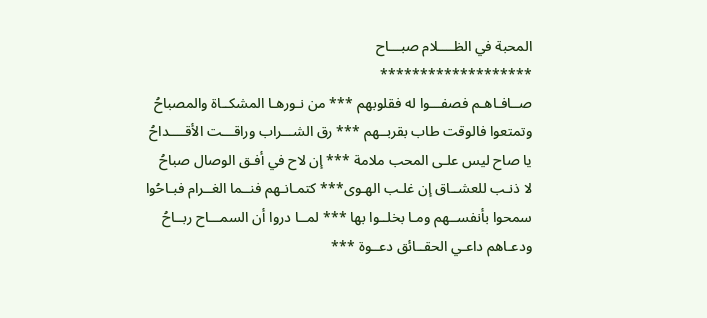المحبة في الظــــلام صبـــاح
*******************
صــافـاهـم فصفـــوا له فقلوبهم *** من نـورهـا المشكــاة والمصباحُ
وتمتعوا فالوقت طاب بقربــهم *** رق الشـــراب وراقـــت الأقــــداحُ
يا صاح ليس علـى المحب ملامة *** إن لاح في أفـق الوصال صباحُ
لا ذنـب للعشــاق إن غلـب الهـوى*** كتمـانـهم فنــما الغــرام فبـاحُوا
سمحوا بأنفســهم ومـا بخلــوا بها *** لمــا دروا أن السمـــاح ربــاحُ
ودعـاهم داعـي الحقــائق دعــوة ***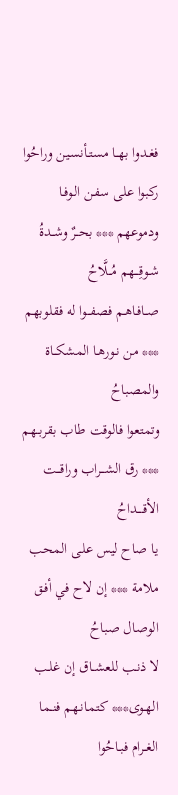فغـدوا بهــا مستـأنسـين وراحُوا
ركبوا على سفـن الـوفـا ودموعهم *** بحــرٌ وشــدةُ شـوقِـــهم مُــلَّاحُ
صــافـاهـم فصفـــوا له فقلوبهم *** من نـورهـا المشكــاة والمصباحُ
وتمتعوا فالوقت طاب بقربــهم *** رق الشـــراب وراقـــت الأقــــداحُ
يا صاح ليس علـى المحب ملامة *** إن لاح في أفـق الوصال صباحُ
لا ذنـب للعشــاق إن غلـب الهـوى*** كتمـانـهم فنــما الغــرام فبـاحُوا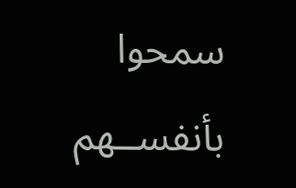سمحوا بأنفســهم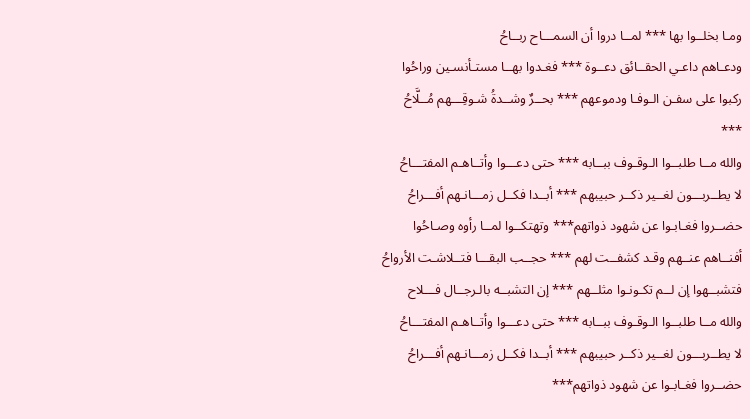ومـا بخلــوا بها *** لمــا دروا أن السمـــاح ربــاحُ
ودعـاهم داعـي الحقــائق دعــوة *** فغـدوا بهــا مستـأنسـين وراحُوا
ركبوا على سفـن الـوفـا ودموعهم *** بحــرٌ وشــدةُ شـوقِـــهم مُــلَّاحُ
***
والله مــا طلبــوا الـوقـوف ببــابه *** حتى دعـــوا وأتــاهـم المفتـــاحُ
لا يطــربـــون لغــير ذكــر حبيبهم *** أبــدا فكــل زمـــانـهم أفـــراحُ
حضــروا فغـابـوا عن شهود ذواتهم*** وتهتكــوا لمــا رأوه وصـاحُوا
أفنــاهم عنــهم وقـد كشفــت لهم *** حجــب البقـــا فتــلاشـت الأرواحُ
فتشبــهوا إن لــم تكـونـوا مثلــهم *** إن التشبــه بالـرجــال فـــلاح
والله مــا طلبــوا الـوقـوف ببــابه *** حتى دعـــوا وأتــاهـم المفتـــاحُ
لا يطــربـــون لغــير ذكــر حبيبهم *** أبــدا فكــل زمـــانـهم أفـــراحُ
حضــروا فغـابـوا عن شهود ذواتهم***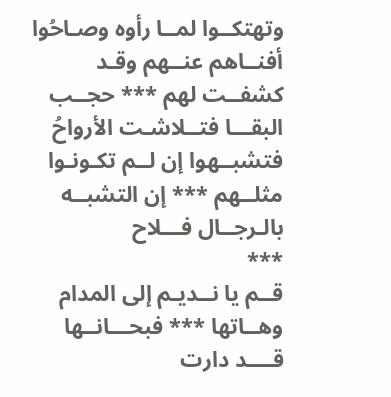وتهتكــوا لمــا رأوه وصـاحُوا
أفنــاهم عنــهم وقـد كشفــت لهم *** حجــب البقـــا فتــلاشـت الأرواحُ
فتشبــهوا إن لــم تكـونـوا مثلــهم *** إن التشبــه بالـرجــال فـــلاح
***
قــم يا نــديـم إلى المدام وهــاتها *** فبحـــانــها قــــد دارت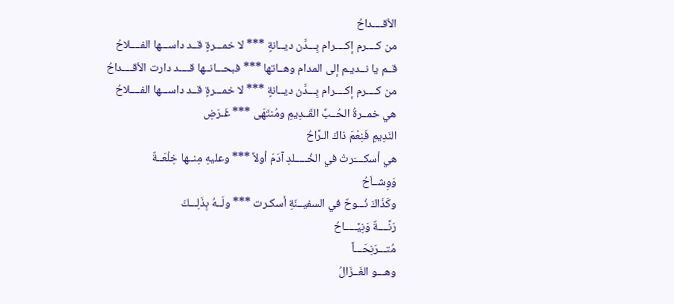الأقــــداحُ
من كــــرم إكــــرام بِـــدَّن ديــانةٍ *** لا خمـــرةٍ قــد داســـها الفــــلاحُ
قــم يا نــديـم إلى المدام وهــاتها *** فبحـــانــها قــــد دارت الأقــــداحُ
من كــــرم إكــــرام بِـــدَّن ديــانةٍ *** لا خمـــرةٍ قــد داســـها الفــــلاحُ
هي خمــرةُ الحُــبِّ القَــدِيمِ ومُنتَهَى *** غَـرَضِ
النَدِيمِ فَنِعْمَ ذاكَ الـرَّاحُ
هي أسكــــَرتْ في الخُـــــلدِ آدَمَ أولاً *** وعليهِ مِنــها خِلْعَــةٌ
وَوِشــاَحُ
وكَذَاكَ نُـــوحٌ في السفيــنَةِ أسكـرت *** ولَــهُ بِذَلِـــكَ
رَنَّــــةٌ وَنِيَّـــــاحُ
مُتـــرَنِحَـــاً
وهـــو الغَــزَالُ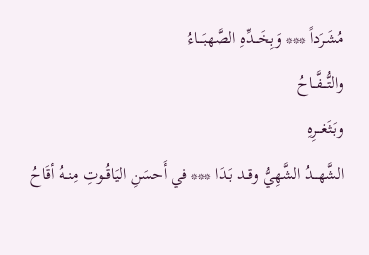مُشَـرَداً *** وَبِخَـــدِّهِ الصَّهبَـــاءُ
والتُّـــفَّــاحُ
وبَثَغـــرِهِ
الشَّهـــدُ الشَّهِيُّ وقــد بَـدَا *** في أَحسَنِ اليَاقُــوتِ مِنــهُ أقَاحُ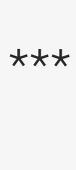***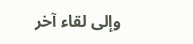وإلى لقاء آخر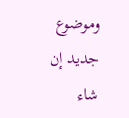وموضوع جديد إن شاء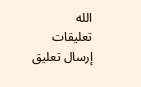الله
تعليقات
إرسال تعليق